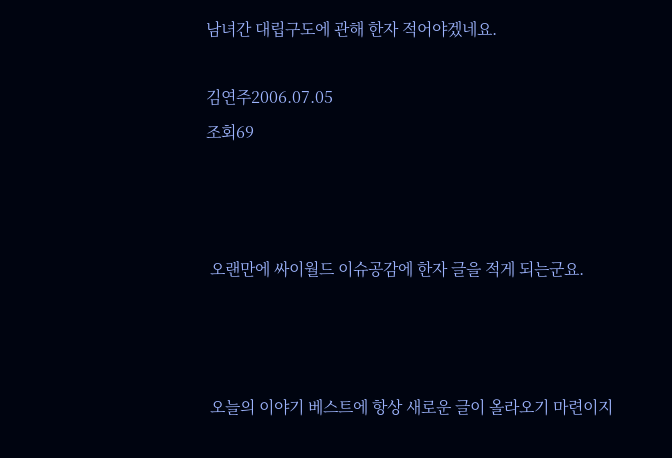남녀간 대립구도에 관해 한자 적어야겠네요.

김연주2006.07.05
조회69



 오랜만에 싸이월드 이슈공감에 한자 글을 적게 되는군요.



 오늘의 이야기 베스트에 항상 새로운 글이 올라오기 마련이지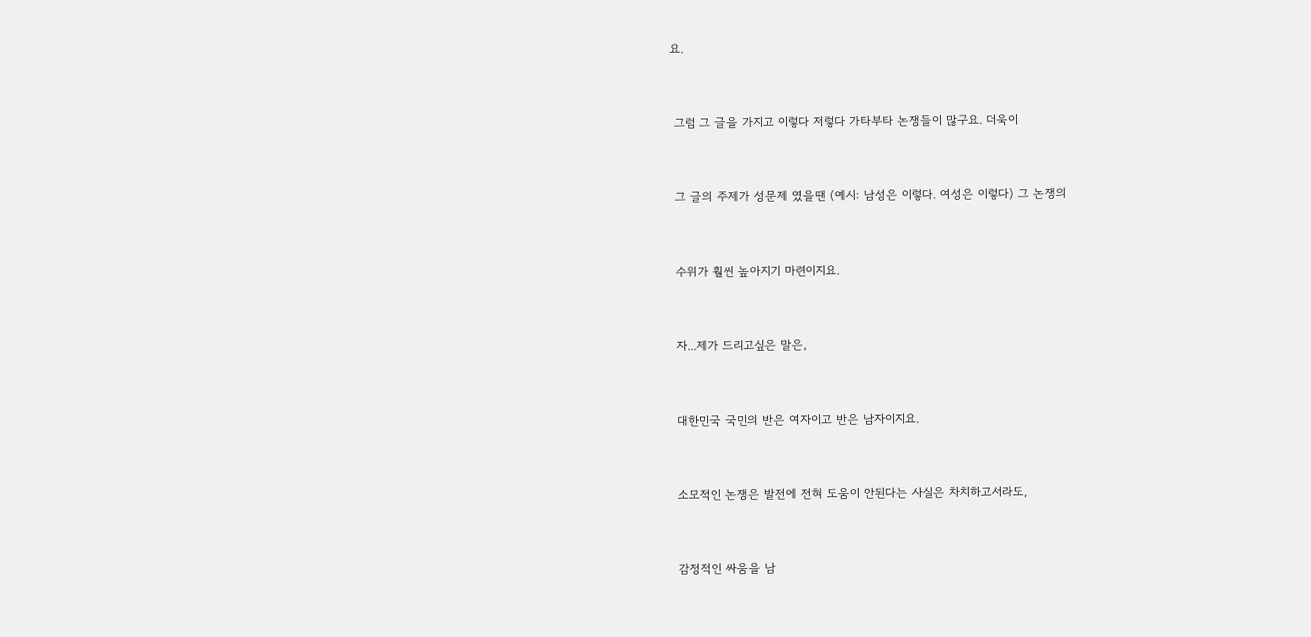요.



 그럼 그 글을 가지고 이렇다 저렇다 가타부타 논쟁들이 많구요. 더욱이



 그 글의 주제가 성문제 였을땐 (예시: 남성은 이렇다. 여성은 이렇다) 그 논쟁의



 수위가 훨씬 높아지기 마련이지요.



 자...제가 드리고싶은 말은,



 대한민국 국민의 반은 여자이고 반은 남자이지요.



 소모적인 논쟁은 발전에 전혀 도움이 안된다는 사실은 차치하고서라도,



 감정적인 싸움을 남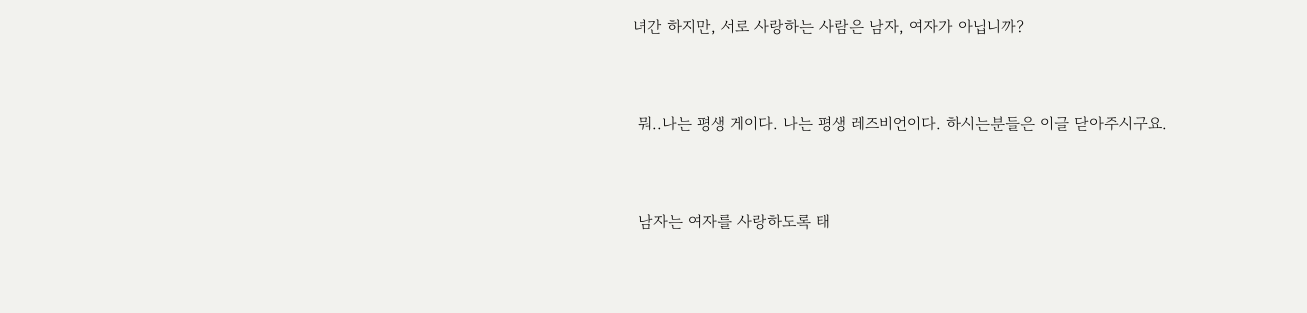녀간 하지만, 서로 사랑하는 사람은 남자, 여자가 아닙니까?



 뭐..나는 평생 게이다. 나는 평생 레즈비언이다. 하시는분들은 이글 닫아주시구요.



 남자는 여자를 사랑하도록 태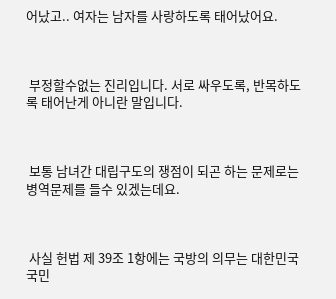어났고.. 여자는 남자를 사랑하도록 태어났어요.



 부정할수없는 진리입니다. 서로 싸우도록, 반목하도록 태어난게 아니란 말입니다.



 보통 남녀간 대립구도의 쟁점이 되곤 하는 문제로는 병역문제를 들수 있겠는데요.



 사실 헌법 제 39조 1항에는 국방의 의무는 대한민국 국민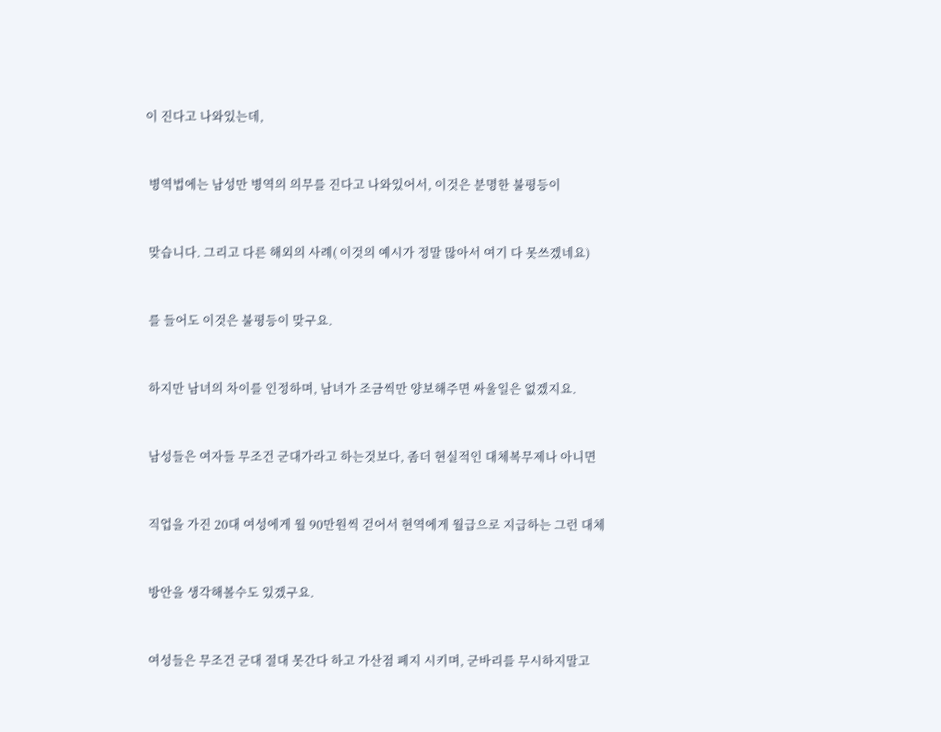이 진다고 나와있는데,



 병역법에는 남성만 병역의 의무를 진다고 나와있어서, 이것은 분명한 불평등이



 맞습니다. 그리고 다른 해외의 사례( 이것의 예시가 정말 많아서 여기 다 못쓰겠네요)



 를 들어도 이것은 불평등이 맞구요.



 하지만 남녀의 차이를 인정하며, 남녀가 조금씩만 양보해주면 싸울일은 없겠지요.



 남성들은 여자들 무조건 군대가라고 하는것보다, 좀더 현실적인 대체복무제나 아니면



 직업을 가진 20대 여성에게 월 90만원씩 걷어서 현역에게 월급으로 지급하는 그런 대체



 방안을 생각해볼수도 있겠구요.



 여성들은 무조건 군대 절대 못간다 하고 가산점 폐지 시키며, 군바리를 무시하지말고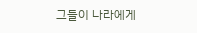그들이 나라에게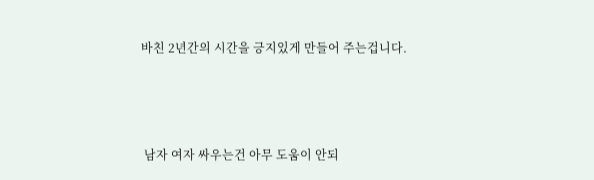바친 2년간의 시간을 긍지있게 만들어 주는겁니다.



 남자 여자 싸우는건 아무 도움이 안되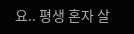요.. 평생 혼자 살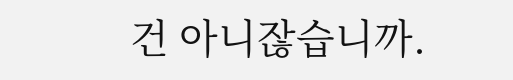건 아니잖습니까.